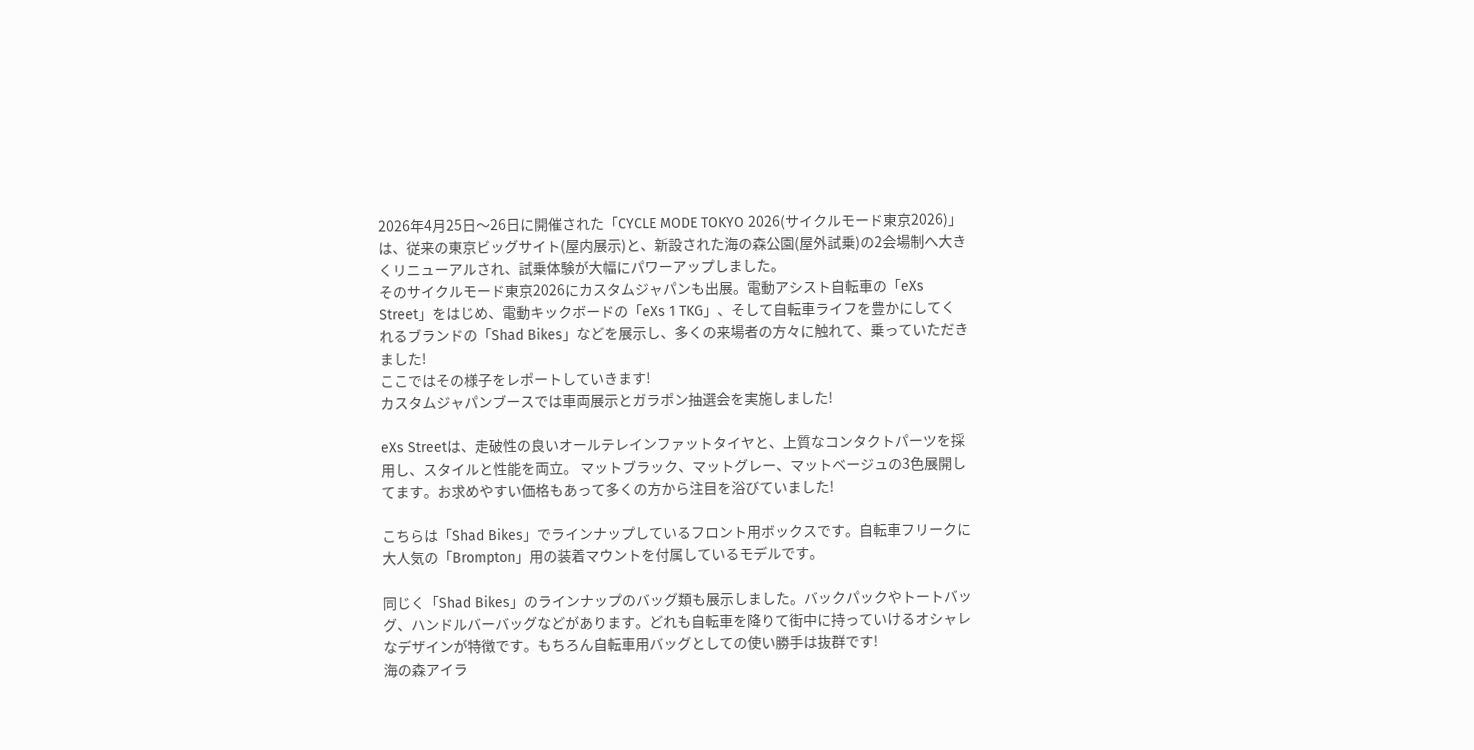2026年4月25日〜26日に開催された「CYCLE MODE TOKYO 2026(サイクルモード東京2026)」は、従来の東京ビッグサイト(屋内展示)と、新設された海の森公園(屋外試乗)の2会場制へ大きくリニューアルされ、試乗体験が大幅にパワーアップしました。
そのサイクルモード東京2026にカスタムジャパンも出展。電動アシスト自転車の「eXs Street」をはじめ、電動キックボードの「eXs 1 TKG」、そして自転車ライフを豊かにしてくれるブランドの「Shad Bikes」などを展示し、多くの来場者の方々に触れて、乗っていただきました!
ここではその様子をレポートしていきます!
カスタムジャパンブースでは車両展示とガラポン抽選会を実施しました!

eXs Streetは、走破性の良いオールテレインファットタイヤと、上質なコンタクトパーツを採用し、スタイルと性能を両立。 マットブラック、マットグレー、マットベージュの3色展開してます。お求めやすい価格もあって多くの方から注目を浴びていました!

こちらは「Shad Bikes」でラインナップしているフロント用ボックスです。自転車フリークに大人気の「Brompton」用の装着マウントを付属しているモデルです。

同じく「Shad Bikes」のラインナップのバッグ類も展示しました。バックパックやトートバッグ、ハンドルバーバッグなどがあります。どれも自転車を降りて街中に持っていけるオシャレなデザインが特徴です。もちろん自転車用バッグとしての使い勝手は抜群です!
海の森アイラ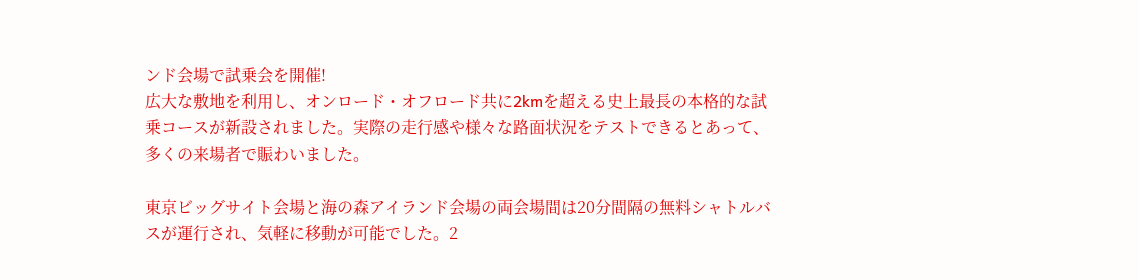ンド会場で試乗会を開催!
広大な敷地を利用し、オンロード・オフロード共に2kmを超える史上最長の本格的な試乗コースが新設されました。実際の走行感や様々な路面状況をテストできるとあって、多くの来場者で賑わいました。

東京ビッグサイト会場と海の森アイランド会場の両会場間は20分間隔の無料シャトルバスが運行され、気軽に移動が可能でした。2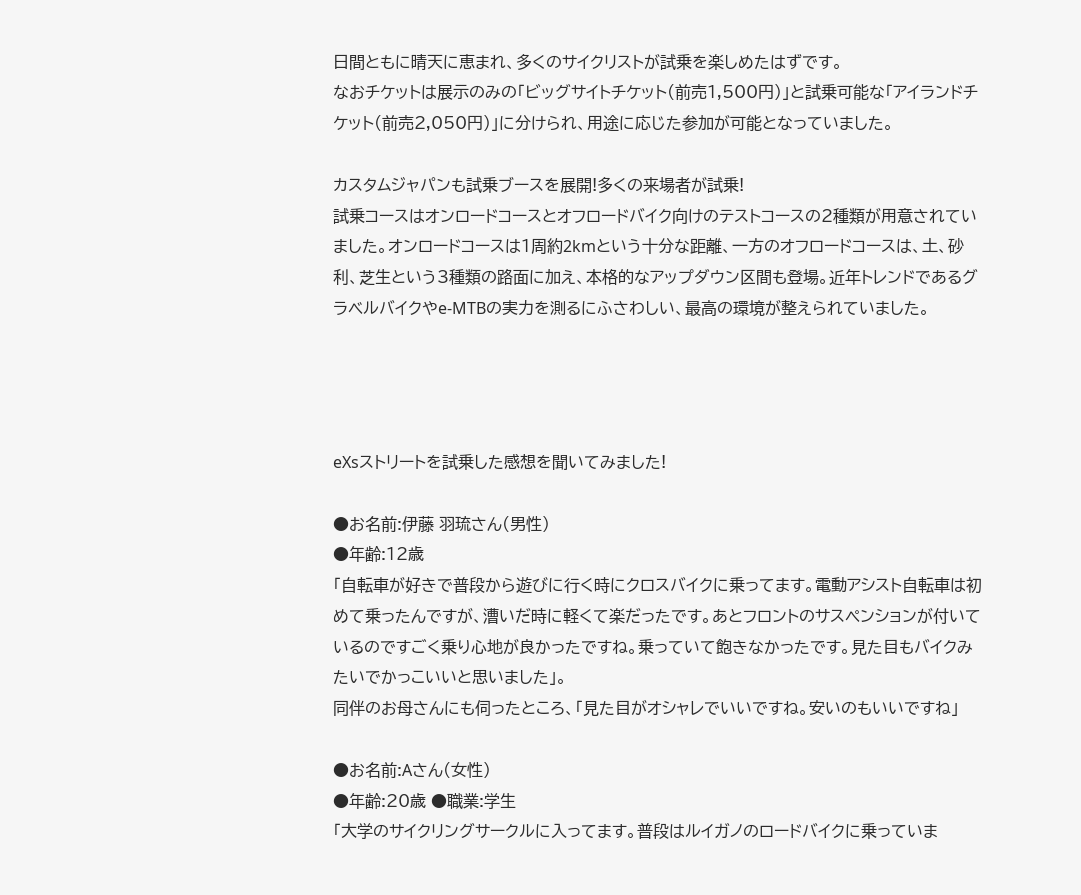日間ともに晴天に恵まれ、多くのサイクリストが試乗を楽しめたはずです。
なおチケットは展示のみの「ビッグサイトチケット(前売1,500円)」と試乗可能な「アイランドチケット(前売2,050円)」に分けられ、用途に応じた参加が可能となっていました。

カスタムジャパンも試乗ブースを展開!多くの来場者が試乗!
試乗コースはオンロードコースとオフロードバイク向けのテストコースの2種類が用意されていました。オンロードコースは1周約2kmという十分な距離、一方のオフロードコースは、土、砂利、芝生という3種類の路面に加え、本格的なアップダウン区間も登場。近年トレンドであるグラベルバイクやe-MTBの実力を測るにふさわしい、最高の環境が整えられていました。




eXsストリートを試乗した感想を聞いてみました!

●お名前:伊藤 羽琉さん(男性)
●年齢:12歳
「自転車が好きで普段から遊びに行く時にクロスバイクに乗ってます。電動アシスト自転車は初めて乗ったんですが、漕いだ時に軽くて楽だったです。あとフロントのサスペンションが付いているのですごく乗り心地が良かったですね。乗っていて飽きなかったです。見た目もバイクみたいでかっこいいと思いました」。
同伴のお母さんにも伺ったところ、「見た目がオシャレでいいですね。安いのもいいですね」

●お名前:Aさん(女性)
●年齢:20歳 ●職業:学生
「大学のサイクリングサークルに入ってます。普段はルイガノのロードバイクに乗っていま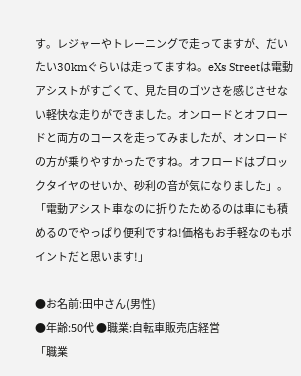す。レジャーやトレーニングで走ってますが、だいたい30kmぐらいは走ってますね。eXs Streetは電動アシストがすごくて、見た目のゴツさを感じさせない軽快な走りができました。オンロードとオフロードと両方のコースを走ってみましたが、オンロードの方が乗りやすかったですね。オフロードはブロックタイヤのせいか、砂利の音が気になりました」。
「電動アシスト車なのに折りたためるのは車にも積めるのでやっぱり便利ですね!価格もお手軽なのもポイントだと思います!」

●お名前:田中さん(男性)
●年齢:50代 ●職業:自転車販売店経営
「職業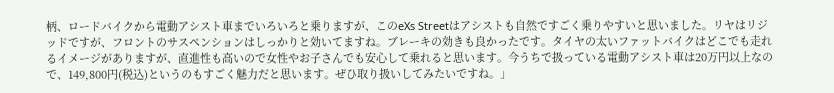柄、ロードバイクから電動アシスト車までいろいろと乗りますが、このeXs Streetはアシストも自然ですごく乗りやすいと思いました。リヤはリジッドですが、フロントのサスペンションはしっかりと効いてますね。ブレーキの効きも良かったです。タイヤの太いファットバイクはどこでも走れるイメージがありますが、直進性も高いので女性やお子さんでも安心して乗れると思います。今うちで扱っている電動アシスト車は20万円以上なので、149,800円(税込)というのもすごく魅力だと思います。ぜひ取り扱いしてみたいですね。」